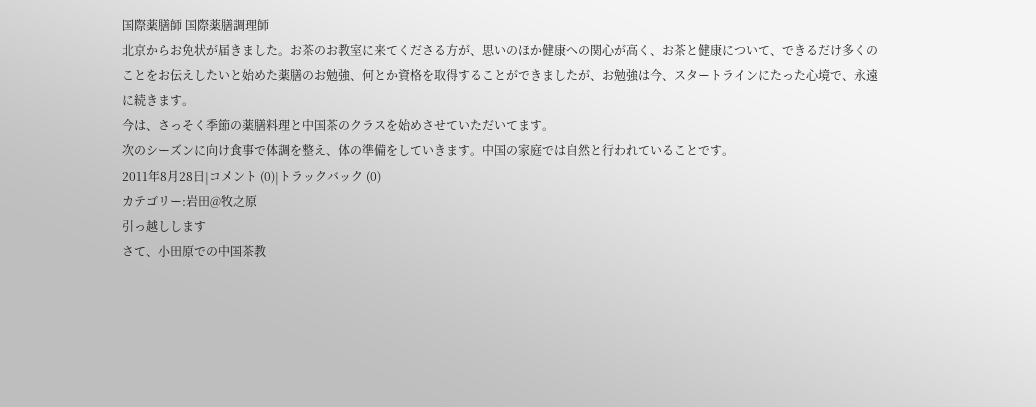国際薬膳師 国際薬膳調理師
北京からお免状が届きました。お茶のお教室に来てくださる方が、思いのほか健康への関心が高く、お茶と健康について、できるだけ多くのことをお伝えしたいと始めた薬膳のお勉強、何とか資格を取得することができましたが、お勉強は今、スタートラインにたった心境で、永遠に続きます。
今は、さっそく季節の薬膳料理と中国茶のクラスを始めさせていただいてます。
次のシーズンに向け食事で体調を整え、体の準備をしていきます。中国の家庭では自然と行われていることです。
2011年8月28日|コメント (0)|トラックバック (0)
カテゴリー:岩田@牧之原
引っ越しします
さて、小田原での中国茶教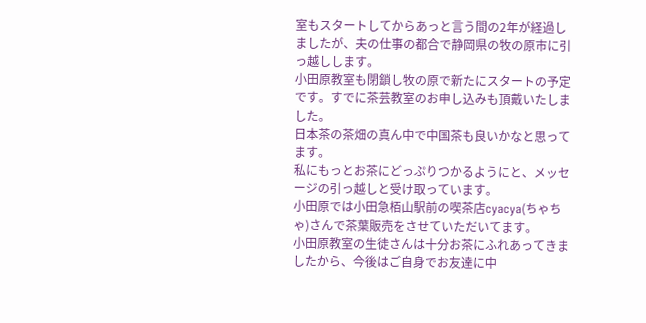室もスタートしてからあっと言う間の2年が経過しましたが、夫の仕事の都合で静岡県の牧の原市に引っ越しします。
小田原教室も閉鎖し牧の原で新たにスタートの予定です。すでに茶芸教室のお申し込みも頂戴いたしました。
日本茶の茶畑の真ん中で中国茶も良いかなと思ってます。
私にもっとお茶にどっぷりつかるようにと、メッセージの引っ越しと受け取っています。
小田原では小田急栢山駅前の喫茶店cyacya(ちゃちゃ)さんで茶葉販売をさせていただいてます。
小田原教室の生徒さんは十分お茶にふれあってきましたから、今後はご自身でお友達に中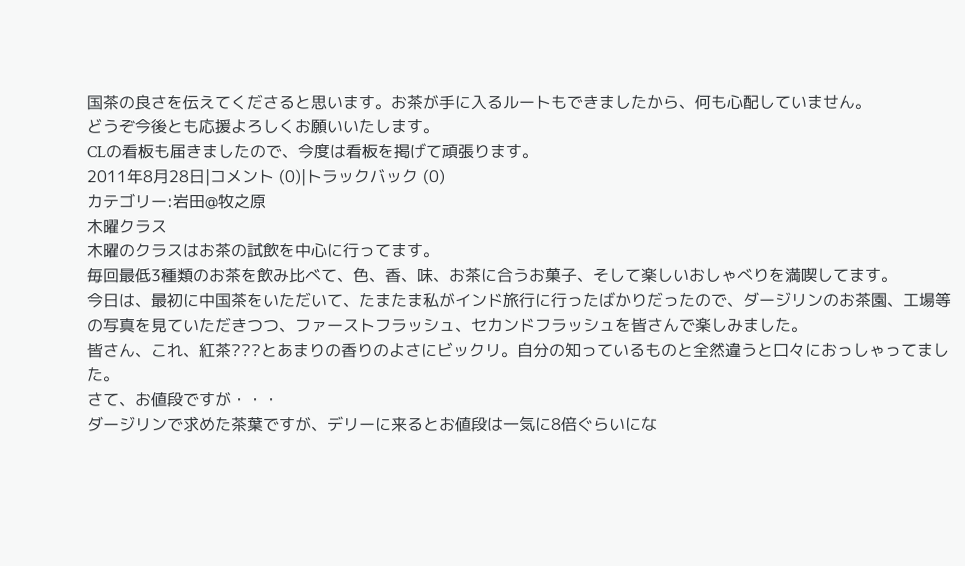国茶の良さを伝えてくださると思います。お茶が手に入るルートもできましたから、何も心配していません。
どうぞ今後とも応援よろしくお願いいたします。
CLの看板も届きましたので、今度は看板を掲げて頑張ります。
2011年8月28日|コメント (0)|トラックバック (0)
カテゴリー:岩田@牧之原
木曜クラス
木曜のクラスはお茶の試飲を中心に行ってます。
毎回最低3種類のお茶を飲み比べて、色、香、味、お茶に合うお菓子、そして楽しいおしゃべりを満喫してます。
今日は、最初に中国茶をいただいて、たまたま私がインド旅行に行ったばかりだったので、ダージリンのお茶園、工場等の写真を見ていただきつつ、ファーストフラッシュ、セカンドフラッシュを皆さんで楽しみました。
皆さん、これ、紅茶???とあまりの香りのよさにビックリ。自分の知っているものと全然違うと口々におっしゃってました。
さて、お値段ですが・・・
ダージリンで求めた茶葉ですが、デリーに来るとお値段は一気に8倍ぐらいにな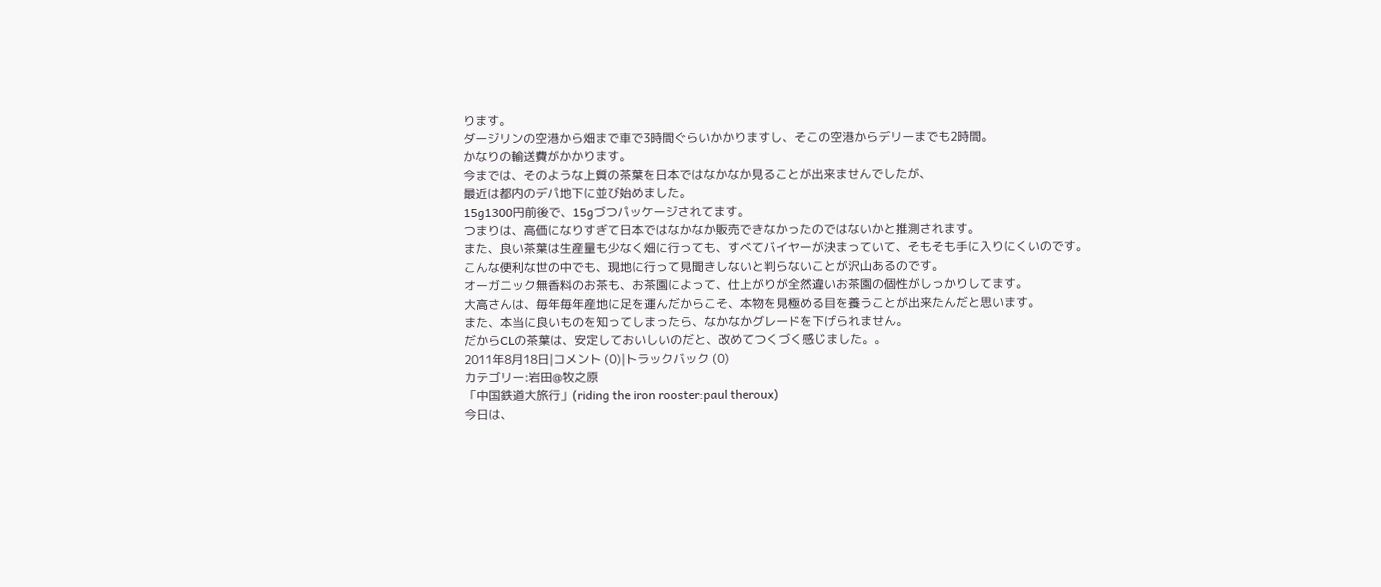ります。
ダージリンの空港から畑まで車で3時間ぐらいかかりますし、そこの空港からデリーまでも2時間。
かなりの輸送費がかかります。
今までは、そのような上質の茶葉を日本ではなかなか見ることが出来ませんでしたが、
最近は都内のデパ地下に並び始めました。
15g1300円前後で、15gづつパッケージされてます。
つまりは、高価になりすぎて日本ではなかなか販売できなかったのではないかと推測されます。
また、良い茶葉は生産量も少なく畑に行っても、すべてバイヤーが決まっていて、そもそも手に入りにくいのです。
こんな便利な世の中でも、現地に行って見聞きしないと判らないことが沢山あるのです。
オーガニック無香料のお茶も、お茶園によって、仕上がりが全然違いお茶園の個性がしっかりしてます。
大高さんは、毎年毎年産地に足を運んだからこそ、本物を見極める目を養うことが出来たんだと思います。
また、本当に良いものを知ってしまったら、なかなかグレードを下げられません。
だからCLの茶葉は、安定しておいしいのだと、改めてつくづく感じました。。
2011年8月18日|コメント (0)|トラックバック (0)
カテゴリー:岩田@牧之原
「中国鉄道大旅行」(riding the iron rooster:paul theroux)
今日は、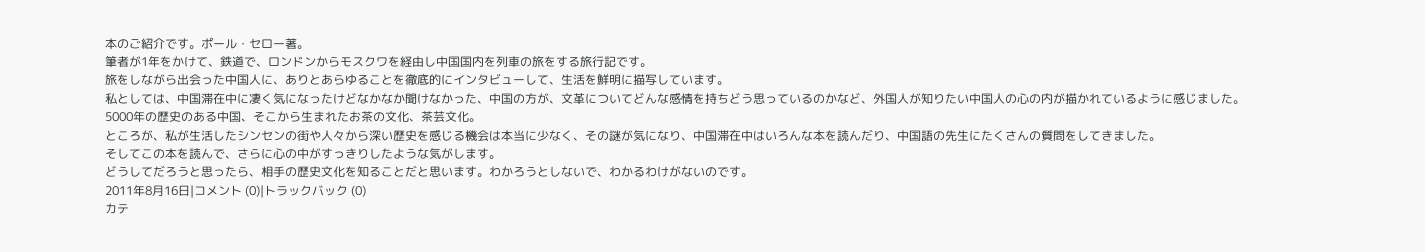本のご紹介です。ポール・セロー著。
筆者が1年をかけて、鉄道で、ロンドンからモスクワを経由し中国国内を列車の旅をする旅行記です。
旅をしながら出会った中国人に、ありとあらゆることを徹底的にインタビューして、生活を鮮明に描写しています。
私としては、中国滞在中に凄く気になったけどなかなか聞けなかった、中国の方が、文革についてどんな感情を持ちどう思っているのかなど、外国人が知りたい中国人の心の内が描かれているように感じました。
5000年の歴史のある中国、そこから生まれたお茶の文化、茶芸文化。
ところが、私が生活したシンセンの街や人々から深い歴史を感じる機会は本当に少なく、その謎が気になり、中国滞在中はいろんな本を読んだり、中国語の先生にたくさんの質問をしてきました。
そしてこの本を読んで、さらに心の中がすっきりしたような気がします。
どうしてだろうと思ったら、相手の歴史文化を知ることだと思います。わかろうとしないで、わかるわけがないのです。
2011年8月16日|コメント (0)|トラックバック (0)
カテ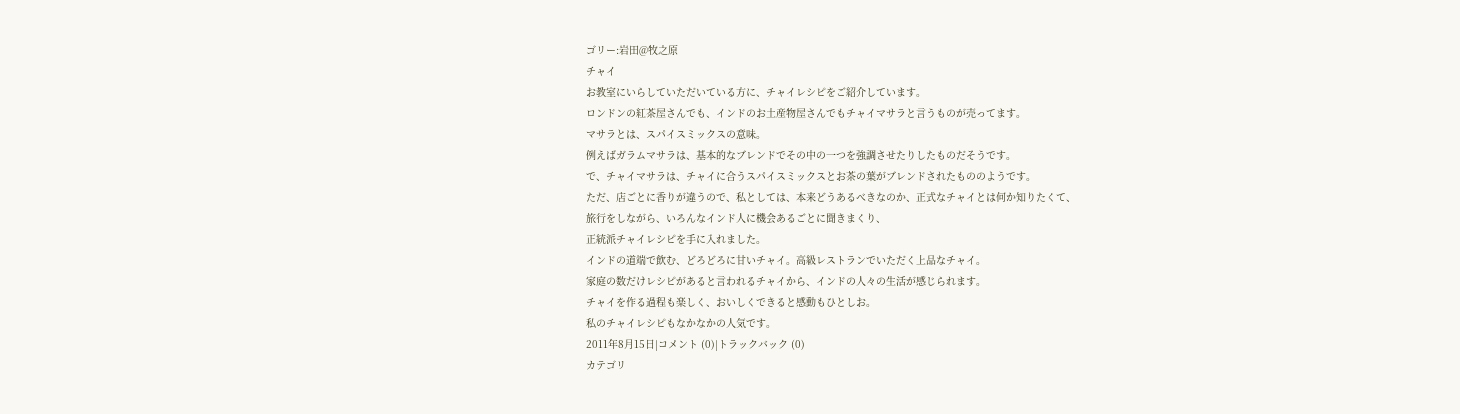ゴリー:岩田@牧之原
チャイ
お教室にいらしていただいている方に、チャイレシピをご紹介しています。
ロンドンの紅茶屋さんでも、インドのお土産物屋さんでもチャイマサラと言うものが売ってます。
マサラとは、スパイスミックスの意味。
例えばガラムマサラは、基本的なブレンドでその中の一つを強調させたりしたものだそうです。
で、チャイマサラは、チャイに合うスパイスミックスとお茶の葉がブレンドされたもののようです。
ただ、店ごとに香りが違うので、私としては、本来どうあるべきなのか、正式なチャイとは何か知りたくて、
旅行をしながら、いろんなインド人に機会あるごとに聞きまくり、
正統派チャイレシピを手に入れました。
インドの道端で飲む、どろどろに甘いチャイ。高級レストランでいただく上品なチャイ。
家庭の数だけレシピがあると言われるチャイから、インドの人々の生活が感じられます。
チャイを作る過程も楽しく、おいしくできると感動もひとしお。
私のチャイレシピもなかなかの人気です。
2011年8月15日|コメント (0)|トラックバック (0)
カテゴリ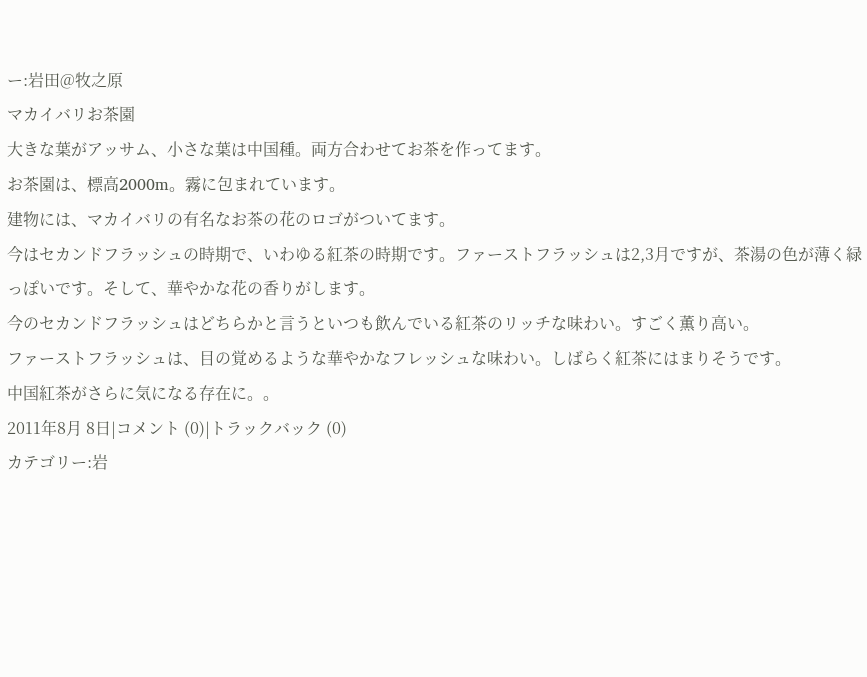ー:岩田@牧之原
マカイバリお茶園
大きな葉がアッサム、小さな葉は中国種。両方合わせてお茶を作ってます。
お茶園は、標高2000m。霧に包まれています。
建物には、マカイバリの有名なお茶の花のロゴがついてます。
今はセカンドフラッシュの時期で、いわゆる紅茶の時期です。ファーストフラッシュは2,3月ですが、茶湯の色が薄く緑っぽいです。そして、華やかな花の香りがします。
今のセカンドフラッシュはどちらかと言うといつも飲んでいる紅茶のリッチな味わい。すごく薫り高い。
ファーストフラッシュは、目の覚めるような華やかなフレッシュな味わい。しばらく紅茶にはまりそうです。
中国紅茶がさらに気になる存在に。。
2011年8月 8日|コメント (0)|トラックバック (0)
カテゴリー:岩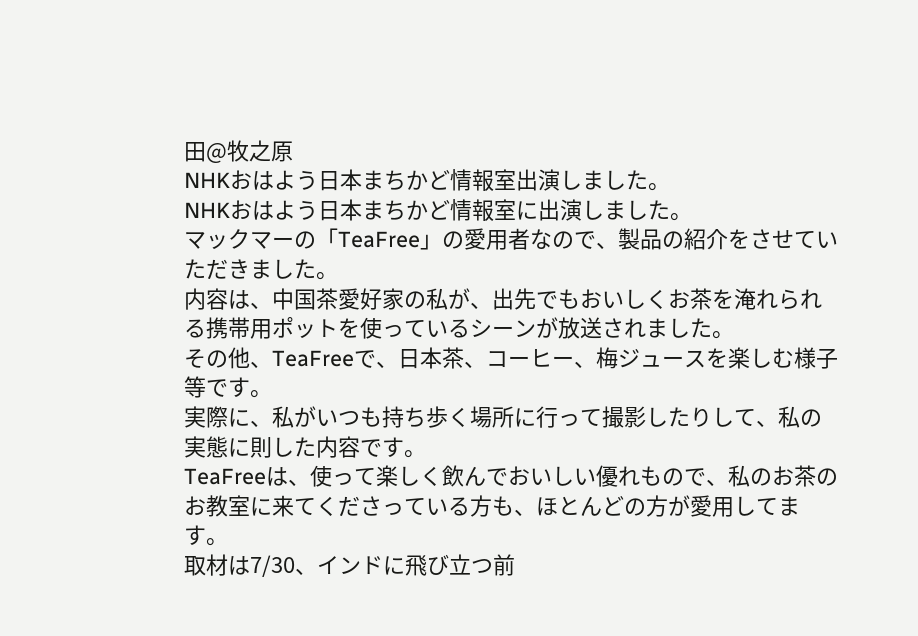田@牧之原
NHKおはよう日本まちかど情報室出演しました。
NHKおはよう日本まちかど情報室に出演しました。
マックマーの「TeaFree」の愛用者なので、製品の紹介をさせていただきました。
内容は、中国茶愛好家の私が、出先でもおいしくお茶を淹れられる携帯用ポットを使っているシーンが放送されました。
その他、TeaFreeで、日本茶、コーヒー、梅ジュースを楽しむ様子等です。
実際に、私がいつも持ち歩く場所に行って撮影したりして、私の実態に則した内容です。
TeaFreeは、使って楽しく飲んでおいしい優れもので、私のお茶のお教室に来てくださっている方も、ほとんどの方が愛用してます。
取材は7/30、インドに飛び立つ前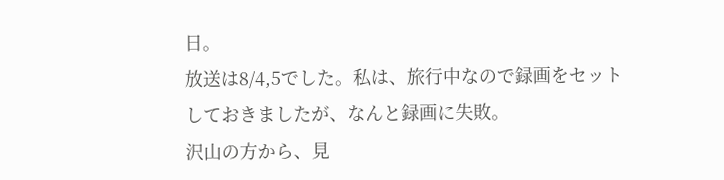日。
放送は8/4,5でした。私は、旅行中なので録画をセットしておきましたが、なんと録画に失敗。
沢山の方から、見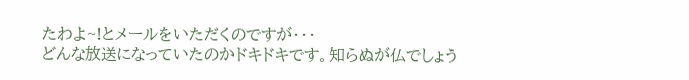たわよ~!とメールをいただくのですが・・・
どんな放送になっていたのかドキドキです。知らぬが仏でしょう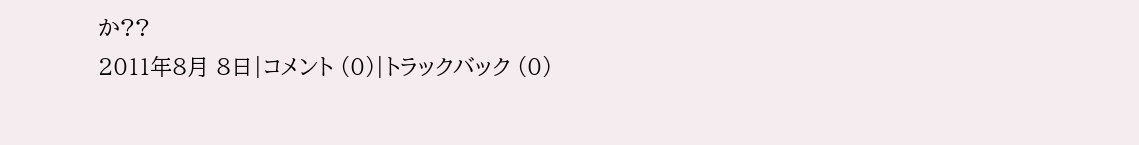か??
2011年8月 8日|コメント (0)|トラックバック (0)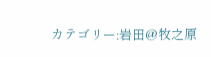カテゴリー:岩田@牧之原